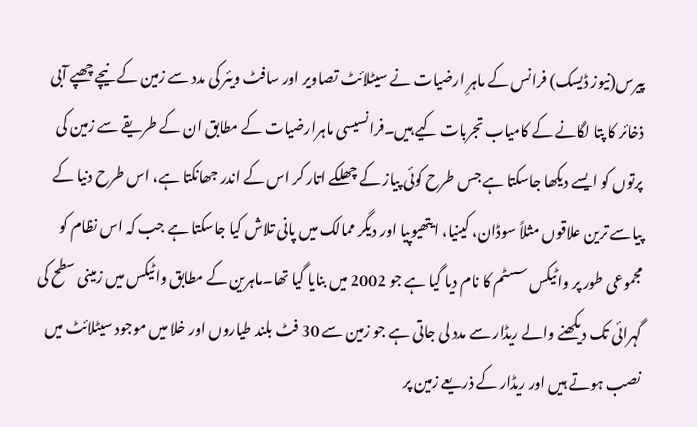پیرس(نیوز ڈیسک) فرانس کے ماہرِ ارضیات نے سیٹلائٹ تصاویر اور سافٹ ویئر کی مدد سے زمین کے نیچے چھپے آبی ذخائر کا پتا لگانے کے کامیاب تجربات کیے ہیں۔فرانسیسی ماہرارضیات کے مطابق ان کے طریقے سے زمین کی پرتوں کو ایسے دیکھا جاسکتا ہے جس طرح کوئی پیاز کے چھلکے اتار کر اس کے اندر جھانکتا ہے، اس طرح دنیا کے پیاسے ترین علاقوں مثلاً سوڈان، کینیا، ایتھیوپیا اور دیگر ممالک میں پانی تلاش کیا جاسکتا ہے جب کہ اس نظام کو مجموعی طور پر واٹیکس سسٹم کا نام دیا گیا ہے جو 2002 میں بنایا گیا تھا۔ماہرین کے مطابق واٹیکس میں زمینی سطح کی گہرائی تک دیکھنے والے ریڈار سے مدد لی جاتی ہے جو زمین سے 30 فٹ بلند طیاروں اور خلا میں موجود سیٹلائٹ میں نصب ہوتے ہیں اور ریڈار کے ذریعے زمین پر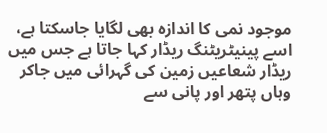موجود نمی کا اندازہ بھی لگایا جاسکتا ہے، اسے پینیٹریٹنگ ریڈار کہا جاتا ہے جس میں ریڈار شعاعیں زمین کی گہرائی میں جاکر وہاں پتھر اور پانی سے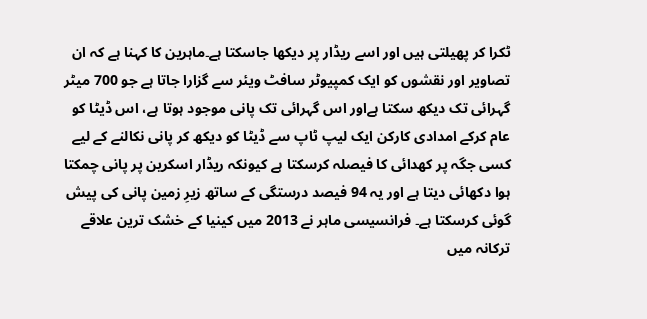ٹکرا کر پھیلتی ہیں اور اسے ریڈار پر دیکھا جاسکتا ہے۔ماہرین کا کہنا ہے کہ ان تصاویر اور نقشوں کو ایک کمپیوٹر سافٹ ویئر سے گزارا جاتا ہے جو 700 میٹر گہرائی تک دیکھ سکتا ہےاور اس گہرائی تک پانی موجود ہوتا ہے، اس ڈیٹا کو عام کرکے امدادی کارکن ایک لیپ ٹاپ سے ڈیٹا کو دیکھ کر پانی نکالنے کے لیے کسی جگہ پر کھدائی کا فیصلہ کرسکتا ہے کیونکہ ریڈار اسکرین پر پانی چمکتا ہوا دکھائی دیتا ہے اور یہ 94 فیصد درستگی کے ساتھ زیرِ زمین پانی کی پیش گوئی کرسکتا ہے۔ فرانسیسی ماہر نے 2013 میں کینیا کے خشک ترین علاقے ترکانہ میں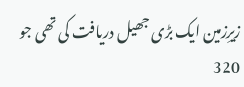زیرِزمین ایک بڑی جھیل دریافت کی تھی جو 320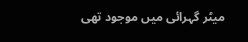میٹر گہرائی میں موجود تھی